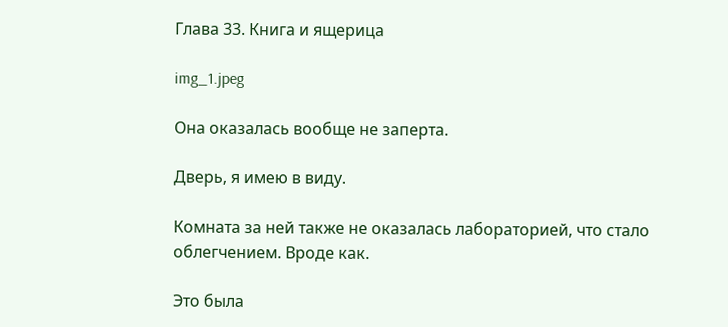Глава 33. Книга и ящерица

img_1.jpeg

Она оказалась вообще не заперта.

Дверь, я имею в виду.

Комната за ней также не оказалась лабораторией, что стало облегчением. Вроде как.

Это была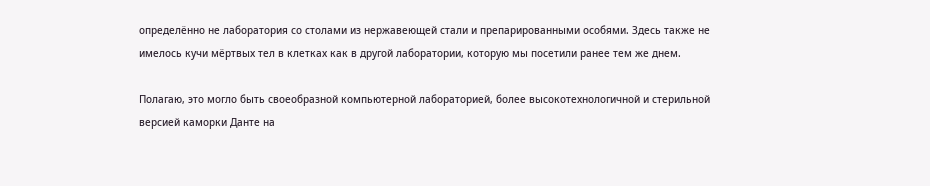определённо не лаборатория со столами из нержавеющей стали и препарированными особями. Здесь также не имелось кучи мёртвых тел в клетках как в другой лаборатории, которую мы посетили ранее тем же днем.

Полагаю, это могло быть своеобразной компьютерной лабораторией, более высокотехнологичной и стерильной версией каморки Данте на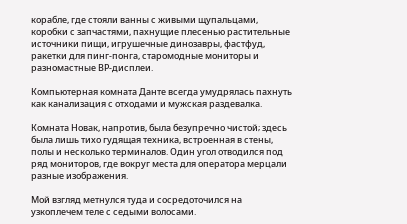корабле, где стояли ванны с живыми щупальцами, коробки с запчастями, пахнущие плесенью растительные источники пищи, игрушечные динозавры, фастфуд, ракетки для пинг-понга, старомодные мониторы и разномастные ВР-дисплеи.

Компьютерная комната Данте всегда умудрялась пахнуть как канализация с отходами и мужская раздевалка.

Комната Новак, напротив, была безупречно чистой; здесь была лишь тихо гудящая техника, встроенная в стены, полы и несколько терминалов. Один угол отводился под ряд мониторов, где вокруг места для оператора мерцали разные изображения.

Мой взгляд метнулся туда и сосредоточился на узкоплечем теле с седыми волосами.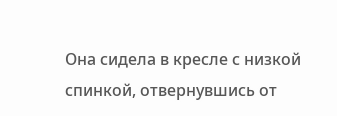Она сидела в кресле с низкой спинкой, отвернувшись от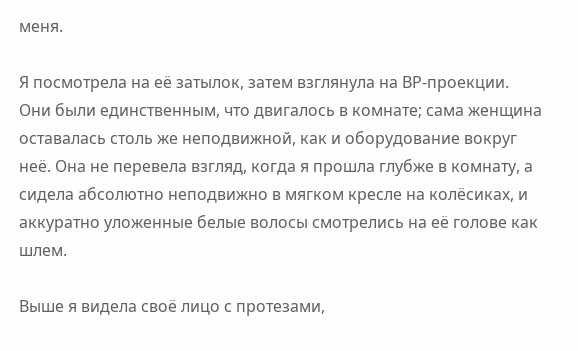меня.

Я посмотрела на её затылок, затем взглянула на ВР-проекции. Они были единственным, что двигалось в комнате; сама женщина оставалась столь же неподвижной, как и оборудование вокруг неё. Она не перевела взгляд, когда я прошла глубже в комнату, а сидела абсолютно неподвижно в мягком кресле на колёсиках, и аккуратно уложенные белые волосы смотрелись на её голове как шлем.

Выше я видела своё лицо с протезами,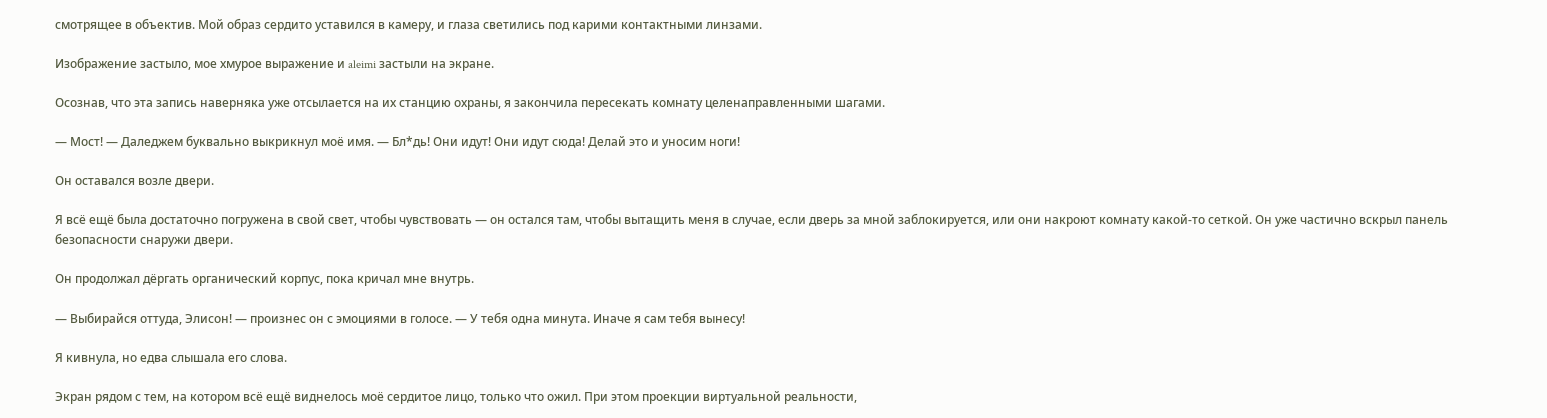смотрящее в объектив. Мой образ сердито уставился в камеру, и глаза светились под карими контактными линзами.

Изображение застыло, мое хмурое выражение и aleimi застыли на экране.

Осознав, что эта запись наверняка уже отсылается на их станцию охраны, я закончила пересекать комнату целенаправленными шагами.

— Мост! — Даледжем буквально выкрикнул моё имя. — Бл*дь! Они идут! Они идут сюда! Делай это и уносим ноги!

Он оставался возле двери.

Я всё ещё была достаточно погружена в свой свет, чтобы чувствовать — он остался там, чтобы вытащить меня в случае, если дверь за мной заблокируется, или они накроют комнату какой-то сеткой. Он уже частично вскрыл панель безопасности снаружи двери.

Он продолжал дёргать органический корпус, пока кричал мне внутрь.

— Выбирайся оттуда, Элисон! — произнес он с эмоциями в голосе. — У тебя одна минута. Иначе я сам тебя вынесу!

Я кивнула, но едва слышала его слова.

Экран рядом с тем, на котором всё ещё виднелось моё сердитое лицо, только что ожил. При этом проекции виртуальной реальности,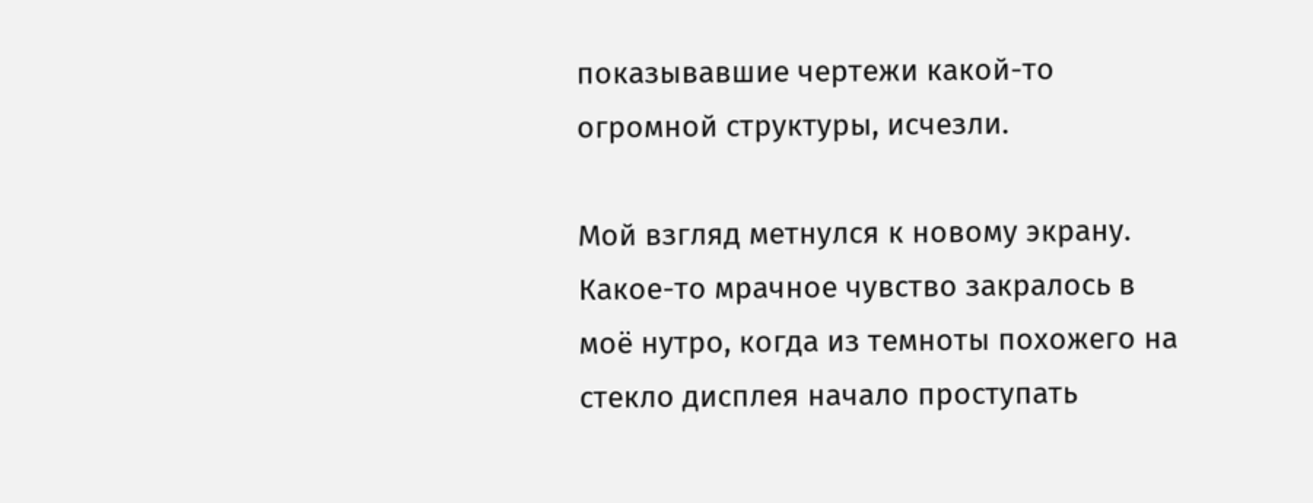показывавшие чертежи какой-то огромной структуры, исчезли.

Мой взгляд метнулся к новому экрану. Какое-то мрачное чувство закралось в моё нутро, когда из темноты похожего на стекло дисплея начало проступать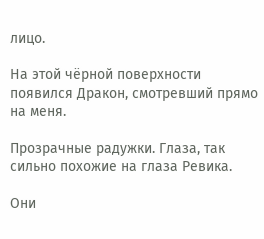лицо.

На этой чёрной поверхности появился Дракон, смотревший прямо на меня.

Прозрачные радужки. Глаза, так сильно похожие на глаза Ревика.

Они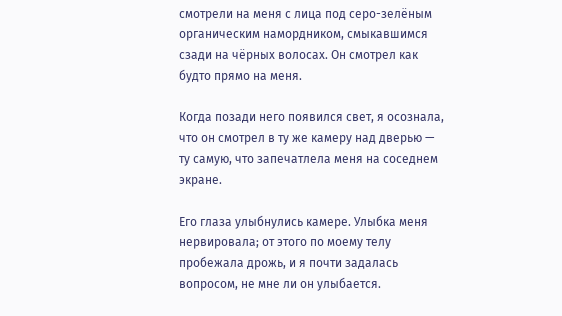смотрели на меня с лица под серо-зелёным органическим намордником, смыкавшимся сзади на чёрных волосах. Он смотрел как будто прямо на меня.

Когда позади него появился свет, я осознала, что он смотрел в ту же камеру над дверью — ту самую, что запечатлела меня на соседнем экране.

Его глаза улыбнулись камере. Улыбка меня нервировала; от этого по моему телу пробежала дрожь, и я почти задалась вопросом, не мне ли он улыбается.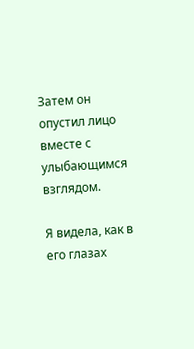Затем он опустил лицо вместе с улыбающимся взглядом.

Я видела, как в его глазах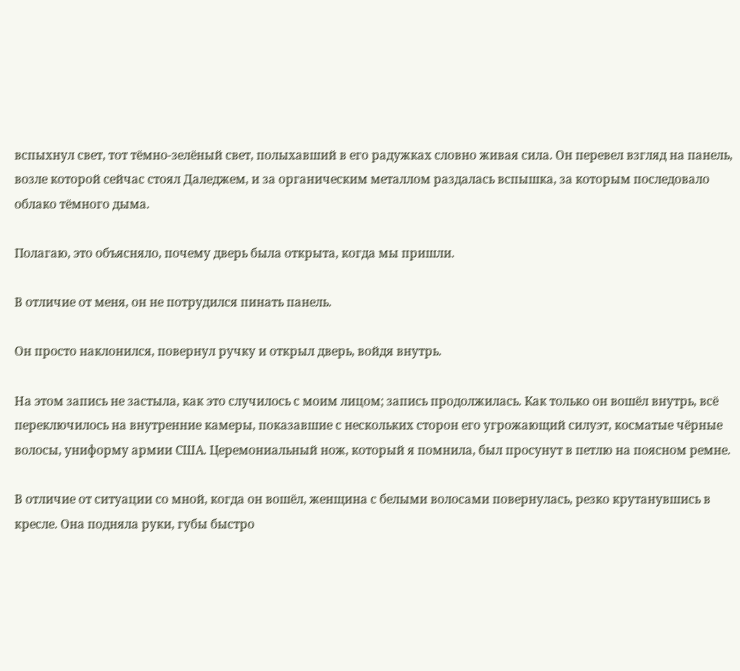вспыхнул свет, тот тёмно-зелёный свет, полыхавший в его радужках словно живая сила. Он перевел взгляд на панель, возле которой сейчас стоял Даледжем, и за органическим металлом раздалась вспышка, за которым последовало облако тёмного дыма.

Полагаю, это объясняло, почему дверь была открыта, когда мы пришли.

В отличие от меня, он не потрудился пинать панель.

Он просто наклонился, повернул ручку и открыл дверь, войдя внутрь.

На этом запись не застыла, как это случилось с моим лицом; запись продолжилась. Как только он вошёл внутрь, всё переключилось на внутренние камеры, показавшие с нескольких сторон его угрожающий силуэт, косматые чёрные волосы, униформу армии США. Церемониальный нож, который я помнила, был просунут в петлю на поясном ремне.

В отличие от ситуации со мной, когда он вошёл, женщина с белыми волосами повернулась, резко крутанувшись в кресле. Она подняла руки, губы быстро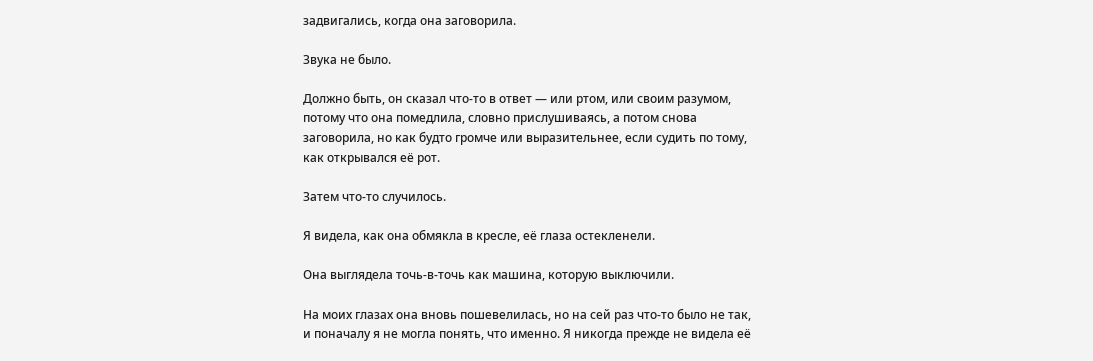задвигались, когда она заговорила.

Звука не было.

Должно быть, он сказал что-то в ответ — или ртом, или своим разумом, потому что она помедлила, словно прислушиваясь, а потом снова заговорила, но как будто громче или выразительнее, если судить по тому, как открывался её рот.

Затем что-то случилось.

Я видела, как она обмякла в кресле, её глаза остекленели.

Она выглядела точь-в-точь как машина, которую выключили.

На моих глазах она вновь пошевелилась, но на сей раз что-то было не так, и поначалу я не могла понять, что именно. Я никогда прежде не видела её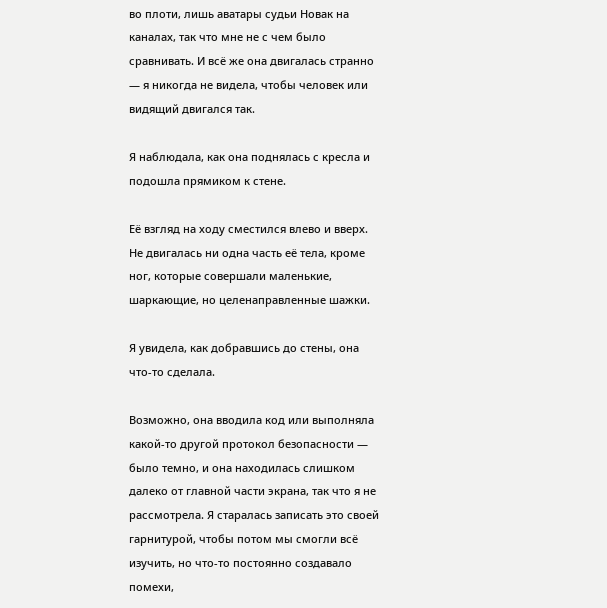во плоти, лишь аватары судьи Новак на каналах, так что мне не с чем было сравнивать. И всё же она двигалась странно — я никогда не видела, чтобы человек или видящий двигался так.

Я наблюдала, как она поднялась с кресла и подошла прямиком к стене.

Её взгляд на ходу сместился влево и вверх. Не двигалась ни одна часть её тела, кроме ног, которые совершали маленькие, шаркающие, но целенаправленные шажки.

Я увидела, как добравшись до стены, она что-то сделала.

Возможно, она вводила код или выполняла какой-то другой протокол безопасности — было темно, и она находилась слишком далеко от главной части экрана, так что я не рассмотрела. Я старалась записать это своей гарнитурой, чтобы потом мы смогли всё изучить, но что-то постоянно создавало помехи,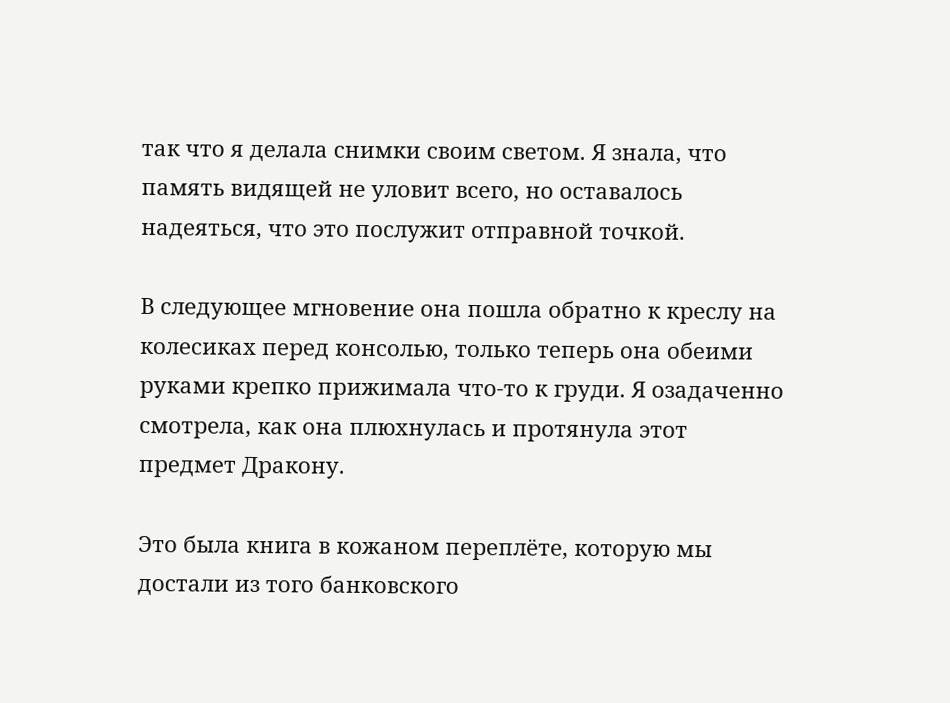так что я делала снимки своим светом. Я знала, что память видящей не уловит всего, но оставалось надеяться, что это послужит отправной точкой.

В следующее мгновение она пошла обратно к креслу на колесиках перед консолью, только теперь она обеими руками крепко прижимала что-то к груди. Я озадаченно смотрела, как она плюхнулась и протянула этот предмет Дракону.

Это была книга в кожаном переплёте, которую мы достали из того банковского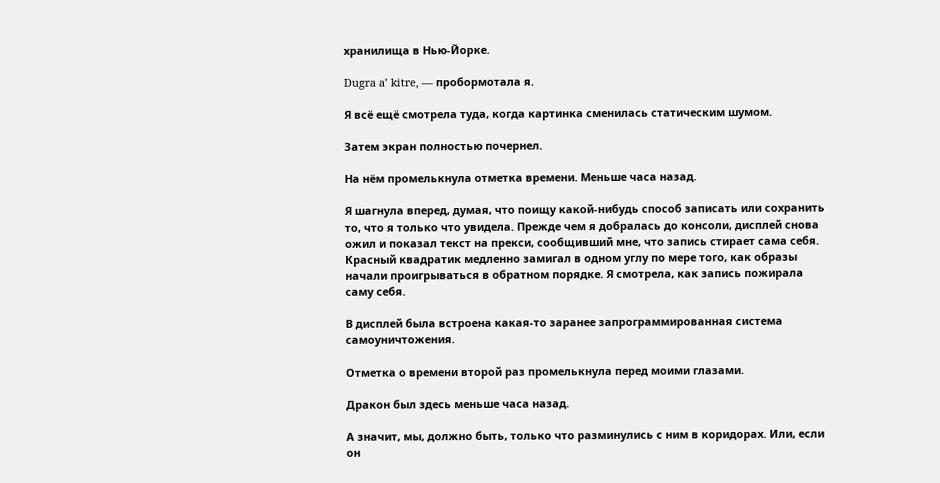хранилища в Нью-Йорке.

Dugra a’ kitre, — пробормотала я.

Я всё ещё смотрела туда, когда картинка сменилась статическим шумом.

Затем экран полностью почернел.

На нём промелькнула отметка времени. Меньше часа назад.

Я шагнула вперед, думая, что поищу какой-нибудь способ записать или сохранить то, что я только что увидела. Прежде чем я добралась до консоли, дисплей снова ожил и показал текст на прекси, сообщивший мне, что запись стирает сама себя. Красный квадратик медленно замигал в одном углу по мере того, как образы начали проигрываться в обратном порядке. Я смотрела, как запись пожирала саму себя.

В дисплей была встроена какая-то заранее запрограммированная система самоуничтожения.

Отметка о времени второй раз промелькнула перед моими глазами.

Дракон был здесь меньше часа назад.

А значит, мы, должно быть, только что разминулись с ним в коридорах. Или, если он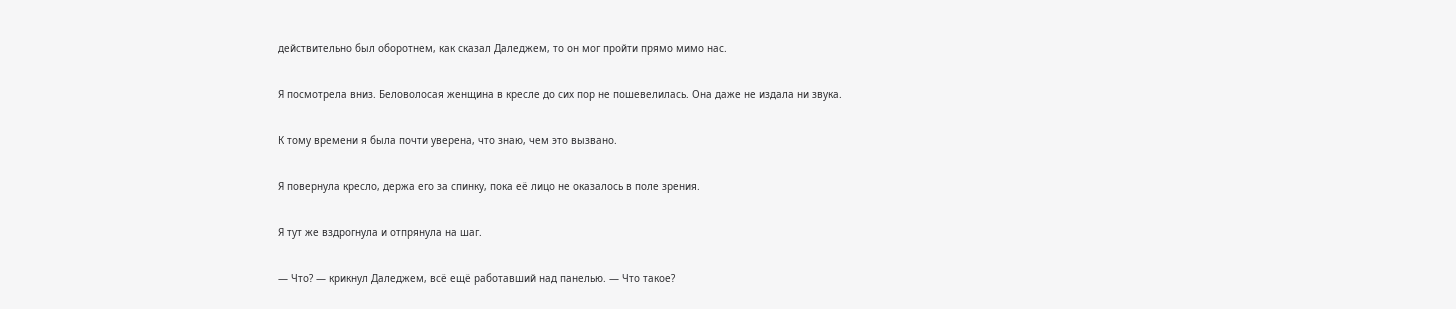действительно был оборотнем, как сказал Даледжем, то он мог пройти прямо мимо нас.

Я посмотрела вниз. Беловолосая женщина в кресле до сих пор не пошевелилась. Она даже не издала ни звука.

К тому времени я была почти уверена, что знаю, чем это вызвано.

Я повернула кресло, держа его за спинку, пока её лицо не оказалось в поле зрения.

Я тут же вздрогнула и отпрянула на шаг.

— Что? — крикнул Даледжем, всё ещё работавший над панелью. — Что такое?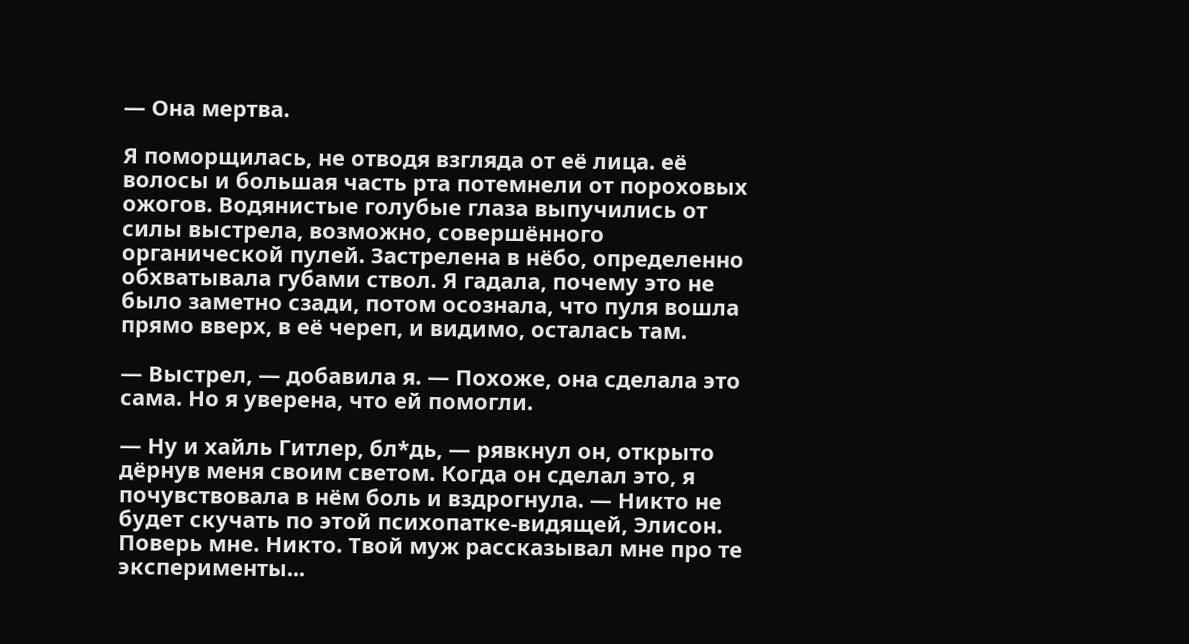— Она мертва.

Я поморщилась, не отводя взгляда от её лица. её волосы и большая часть рта потемнели от пороховых ожогов. Водянистые голубые глаза выпучились от силы выстрела, возможно, совершённого органической пулей. Застрелена в нёбо, определенно обхватывала губами ствол. Я гадала, почему это не было заметно сзади, потом осознала, что пуля вошла прямо вверх, в её череп, и видимо, осталась там.

— Выстрел, — добавила я. — Похоже, она сделала это сама. Но я уверена, что ей помогли.

— Ну и хайль Гитлер, бл*дь, — рявкнул он, открыто дёрнув меня своим светом. Когда он сделал это, я почувствовала в нём боль и вздрогнула. — Никто не будет скучать по этой психопатке-видящей, Элисон. Поверь мне. Никто. Твой муж рассказывал мне про те эксперименты...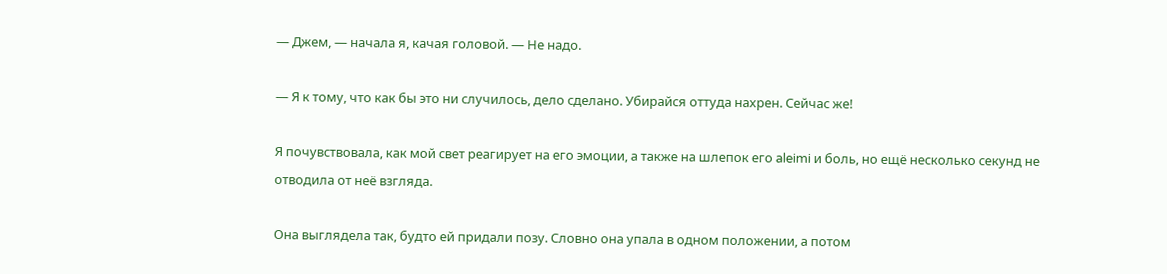— Джем, — начала я, качая головой. — Не надо.

— Я к тому, что как бы это ни случилось, дело сделано. Убирайся оттуда нахрен. Сейчас же!

Я почувствовала, как мой свет реагирует на его эмоции, а также на шлепок его aleimi и боль, но ещё несколько секунд не отводила от неё взгляда.

Она выглядела так, будто ей придали позу. Словно она упала в одном положении, а потом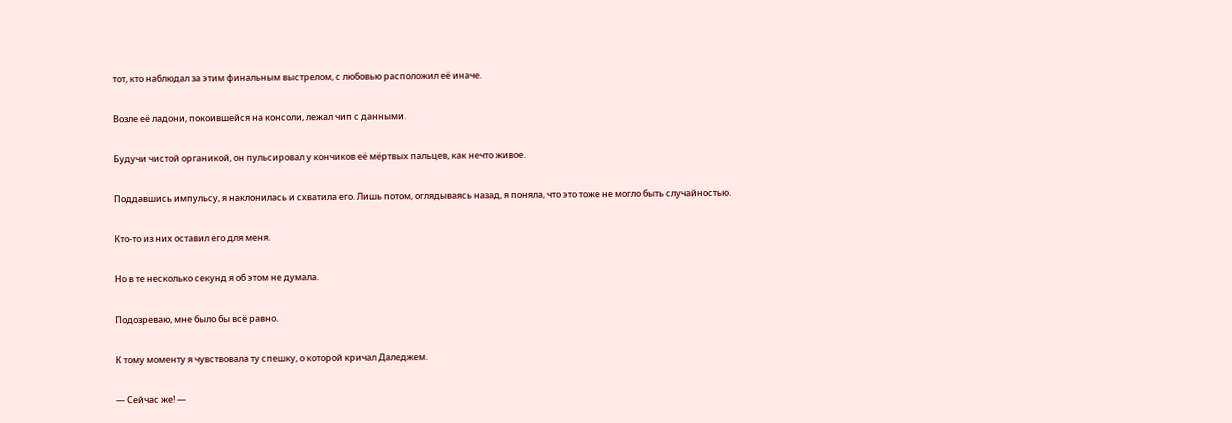тот, кто наблюдал за этим финальным выстрелом, с любовью расположил её иначе.

Возле её ладони, покоившейся на консоли, лежал чип с данными.

Будучи чистой органикой, он пульсировал у кончиков её мёртвых пальцев, как нечто живое.

Поддавшись импульсу, я наклонилась и схватила его. Лишь потом, оглядываясь назад, я поняла, что это тоже не могло быть случайностью.

Кто-то из них оставил его для меня.

Но в те несколько секунд я об этом не думала.

Подозреваю, мне было бы всё равно.

К тому моменту я чувствовала ту спешку, о которой кричал Даледжем.

— Сейчас же! —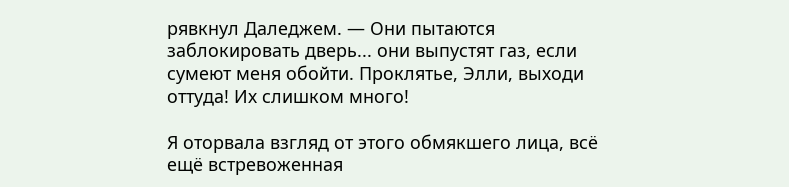рявкнул Даледжем. — Они пытаются заблокировать дверь... они выпустят газ, если сумеют меня обойти. Проклятье, Элли, выходи оттуда! Их слишком много!

Я оторвала взгляд от этого обмякшего лица, всё ещё встревоженная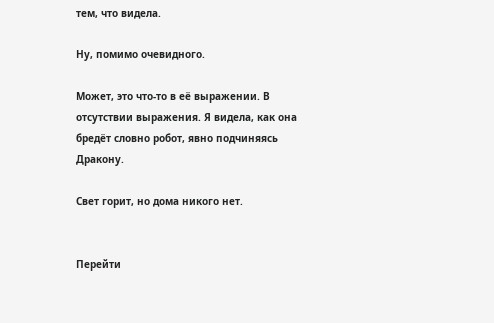тем, что видела.

Ну, помимо очевидного.

Может, это что-то в её выражении. В отсутствии выражения. Я видела, как она бредёт словно робот, явно подчиняясь Дракону.

Свет горит, но дома никого нет.


Перейти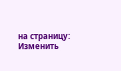на страницу:
Изменить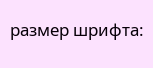размер шрифта: